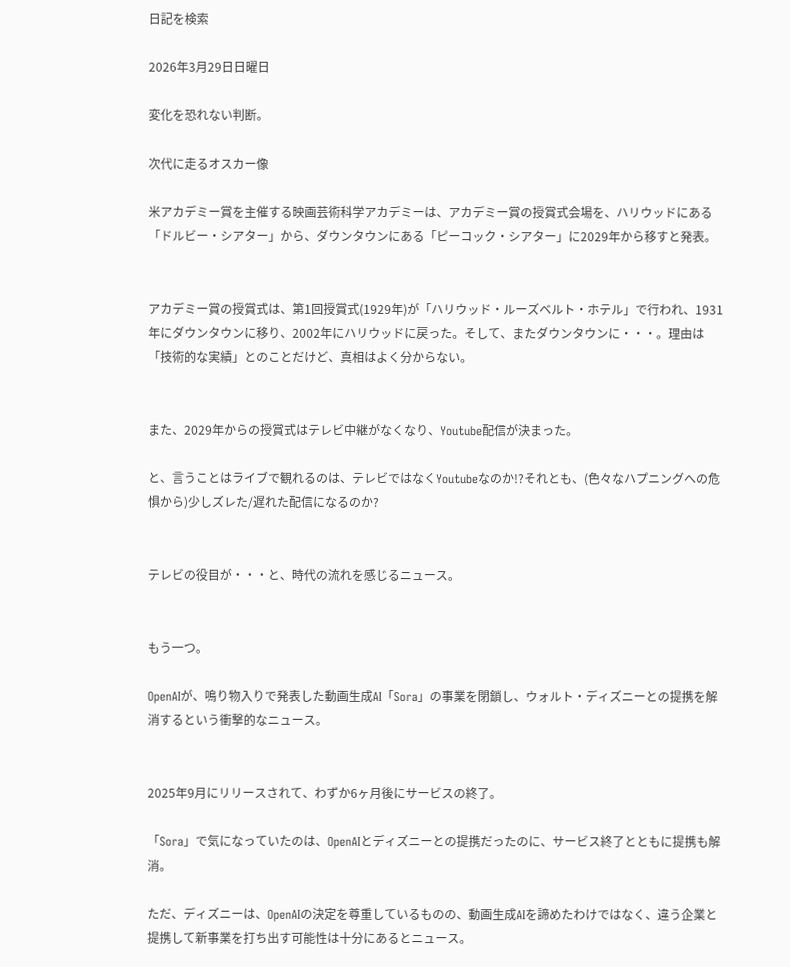日記を検索

2026年3月29日日曜日

変化を恐れない判断。

次代に走るオスカー像

米アカデミー賞を主催する映画芸術科学アカデミーは、アカデミー賞の授賞式会場を、ハリウッドにある「ドルビー・シアター」から、ダウンタウンにある「ピーコック・シアター」に2029年から移すと発表。


アカデミー賞の授賞式は、第1回授賞式(1929年)が「ハリウッド・ルーズベルト・ホテル」で行われ、1931年にダウンタウンに移り、2002年にハリウッドに戻った。そして、またダウンタウンに・・・。理由は「技術的な実績」とのことだけど、真相はよく分からない。


また、2029年からの授賞式はテレビ中継がなくなり、Youtube配信が決まった。

と、言うことはライブで観れるのは、テレビではなくYoutubeなのか!?それとも、(色々なハプニングへの危惧から)少しズレた/遅れた配信になるのか?


テレビの役目が・・・と、時代の流れを感じるニュース。


もう一つ。

OpenAIが、鳴り物入りで発表した動画生成AI「Sora」の事業を閉鎖し、ウォルト・ディズニーとの提携を解消するという衝撃的なニュース。


2025年9月にリリースされて、わずか6ヶ月後にサービスの終了。

「Sora」で気になっていたのは、OpenAIとディズニーとの提携だったのに、サービス終了とともに提携も解消。

ただ、ディズニーは、OpenAIの決定を尊重しているものの、動画生成AIを諦めたわけではなく、違う企業と提携して新事業を打ち出す可能性は十分にあるとニュース。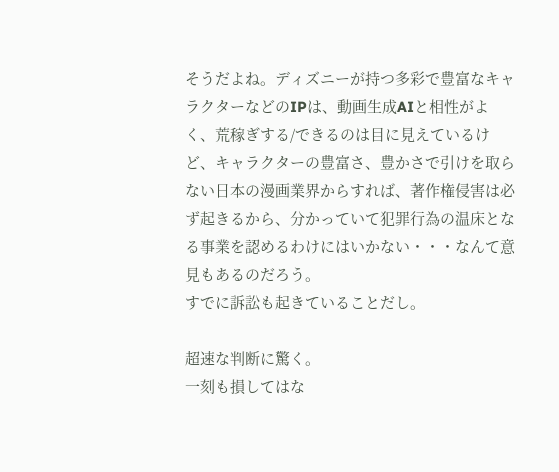そうだよね。ディズニーが持つ多彩で豊富なキャラクターなどのIPは、動画生成AIと相性がよく、荒稼ぎする/できるのは目に見えているけど、キャラクターの豊富さ、豊かさで引けを取らない日本の漫画業界からすれば、著作権侵害は必ず起きるから、分かっていて犯罪行為の温床となる事業を認めるわけにはいかない・・・なんて意見もあるのだろう。
すでに訴訟も起きていることだし。

超速な判断に驚く。
一刻も損してはな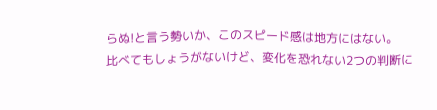らぬ!と言う勢いか、このスピード感は地方にはない。
比べてもしょうがないけど、変化を恐れない2つの判断に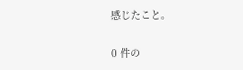感じたこと。

0 件の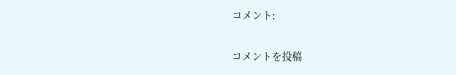コメント:

コメントを投稿